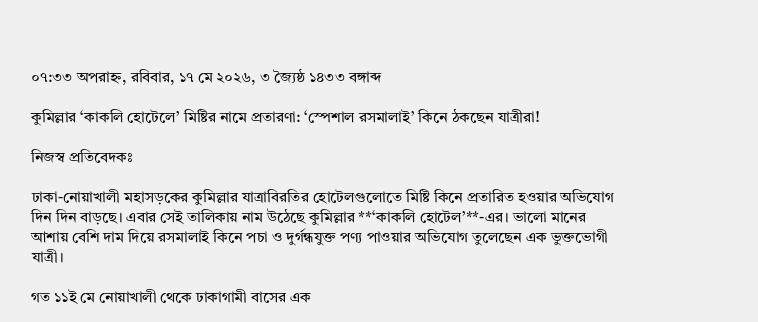০৭:৩৩ অপরাহ্ন, রবিবার, ১৭ মে ২০২৬, ৩ জ্যৈষ্ঠ ১৪৩৩ বঙ্গাব্দ

কুমিল্লার ‘কাকলি হোটেলে’ মিষ্টির নামে প্রতারণা: ‘স্পেশাল রসমালাই’ কিনে ঠকছেন যাত্রীরা!

নিজস্ব প্রতিবেদকঃ

ঢাকা-নোয়াখালী মহাসড়কের কুমিল্লার যাত্রাবিরতির হোটেলগুলোতে মিষ্টি কিনে প্রতারিত হওয়ার অভিযোগ দিন দিন বাড়ছে। এবার সেই তালিকায় নাম উঠেছে কুমিল্লার **‘কাকলি হোটেল’**-এর। ভালো মানের আশায় বেশি দাম দিয়ে রসমালাই কিনে পচা ও দুর্গন্ধযুক্ত পণ্য পাওয়ার অভিযোগ তুলেছেন এক ভুক্তভোগী যাত্রী।

গত ১১ই মে নোয়াখালী থেকে ঢাকাগামী বাসের এক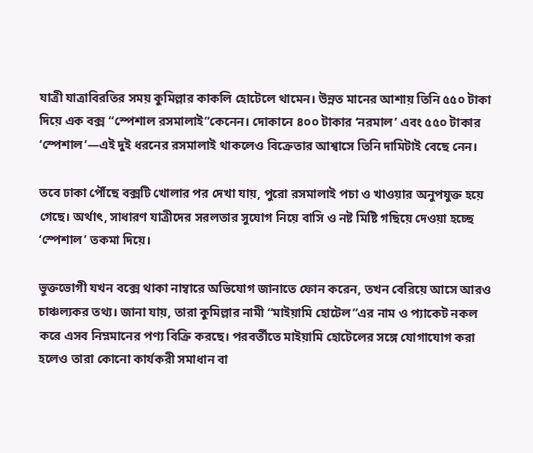যাত্রী যাত্রাবিরতির সময় কুমিল্লার কাকলি হোটেলে থামেন। উন্নত মানের আশায় তিনি ৫৫০ টাকা দিয়ে এক বক্স “স্পেশাল রসমালাই”কেনেন। দোকানে ৪০০ টাকার ‘নরমাল’ এবং ৫৫০ টাকার ‘স্পেশাল’—এই দুই ধরনের রসমালাই থাকলেও বিক্রেতার আশ্বাসে তিনি দামিটাই বেছে নেন।

তবে ঢাকা পৌঁছে বক্সটি খোলার পর দেখা যায়, পুরো রসমালাই পচা ও খাওয়ার অনুপযুক্ত হয়ে গেছে। অর্থাৎ, সাধারণ যাত্রীদের সরলতার সুযোগ নিয়ে বাসি ও নষ্ট মিষ্টি গছিয়ে দেওয়া হচ্ছে ‘স্পেশাল’ তকমা দিয়ে।

ভুক্তভোগী যখন বক্সে থাকা নাম্বারে অভিযোগ জানাতে ফোন করেন, তখন বেরিয়ে আসে আরও চাঞ্চল্যকর তথ্য। জানা যায়, তারা কুমিল্লার নামী “মাইয়ামি হোটেল”এর নাম ও প্যাকেট নকল করে এসব নিম্নমানের পণ্য বিক্রি করছে। পরবর্তীতে মাইয়ামি হোটেলের সঙ্গে যোগাযোগ করা হলেও তারা কোনো কার্যকরী সমাধান বা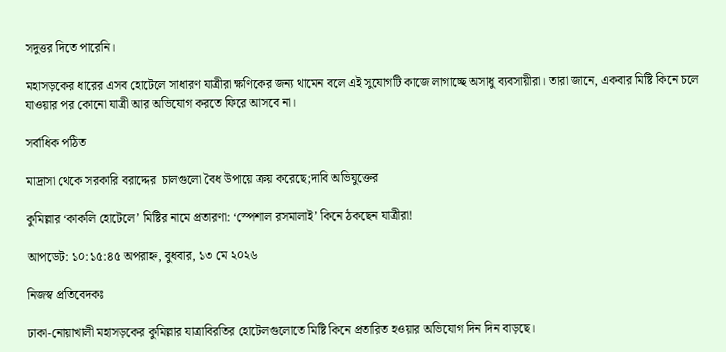সদুত্তর দিতে পারেনি।

মহাসড়কের ধারের এসব হোটেলে সাধারণ যাত্রীরা ক্ষণিকের জন্য থামেন বলে এই সুযোগটি কাজে লাগাচ্ছে অসাধু ব্যবসায়ীরা। তারা জানে, একবার মিষ্টি কিনে চলে যাওয়ার পর কোনো যাত্রী আর অভিযোগ করতে ফিরে আসবে না।

সর্বাধিক পঠিত

মাদ্রাসা থেকে সরকারি বরাদ্দের  চালগুলো বৈধ উপায়ে ক্রয় করেছে;দাবি অভিযুক্তের

কুমিল্লার ‘কাকলি হোটেলে’ মিষ্টির নামে প্রতারণা: ‘স্পেশাল রসমালাই’ কিনে ঠকছেন যাত্রীরা!

আপডেট: ১০:১৫:৪৫ অপরাহ্ন, বুধবার, ১৩ মে ২০২৬

নিজস্ব প্রতিবেদকঃ

ঢাকা-নোয়াখালী মহাসড়কের কুমিল্লার যাত্রাবিরতির হোটেলগুলোতে মিষ্টি কিনে প্রতারিত হওয়ার অভিযোগ দিন দিন বাড়ছে।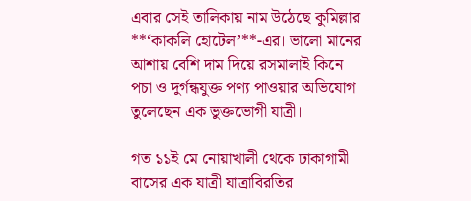এবার সেই তালিকায় নাম উঠেছে কুমিল্লার **‘কাকলি হোটেল’**-এর। ভালো মানের আশায় বেশি দাম দিয়ে রসমালাই কিনে পচা ও দুর্গন্ধযুক্ত পণ্য পাওয়ার অভিযোগ তুলেছেন এক ভুক্তভোগী যাত্রী।

গত ১১ই মে নোয়াখালী থেকে ঢাকাগামী বাসের এক যাত্রী যাত্রাবিরতির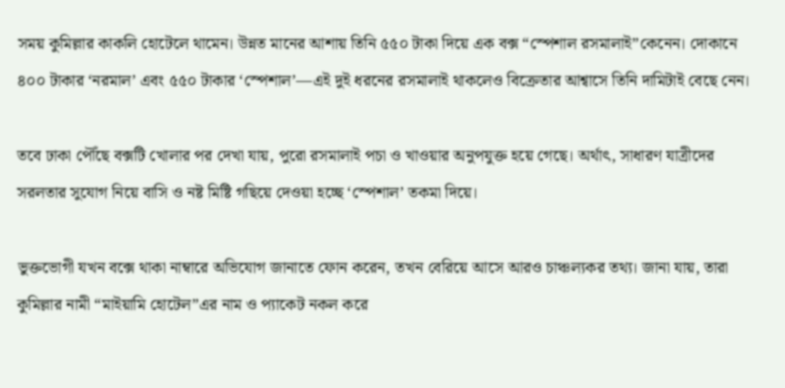সময় কুমিল্লার কাকলি হোটেলে থামেন। উন্নত মানের আশায় তিনি ৫৫০ টাকা দিয়ে এক বক্স “স্পেশাল রসমালাই”কেনেন। দোকানে ৪০০ টাকার ‘নরমাল’ এবং ৫৫০ টাকার ‘স্পেশাল’—এই দুই ধরনের রসমালাই থাকলেও বিক্রেতার আশ্বাসে তিনি দামিটাই বেছে নেন।

তবে ঢাকা পৌঁছে বক্সটি খোলার পর দেখা যায়, পুরো রসমালাই পচা ও খাওয়ার অনুপযুক্ত হয়ে গেছে। অর্থাৎ, সাধারণ যাত্রীদের সরলতার সুযোগ নিয়ে বাসি ও নষ্ট মিষ্টি গছিয়ে দেওয়া হচ্ছে ‘স্পেশাল’ তকমা দিয়ে।

ভুক্তভোগী যখন বক্সে থাকা নাম্বারে অভিযোগ জানাতে ফোন করেন, তখন বেরিয়ে আসে আরও চাঞ্চল্যকর তথ্য। জানা যায়, তারা কুমিল্লার নামী “মাইয়ামি হোটেল”এর নাম ও প্যাকেট নকল করে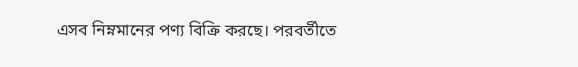এসব নিম্নমানের পণ্য বিক্রি করছে। পরবর্তীতে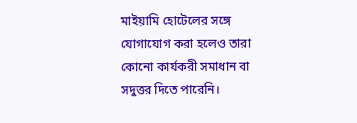মাইয়ামি হোটেলের সঙ্গে যোগাযোগ করা হলেও তারা কোনো কার্যকরী সমাধান বা সদুত্তর দিতে পারেনি।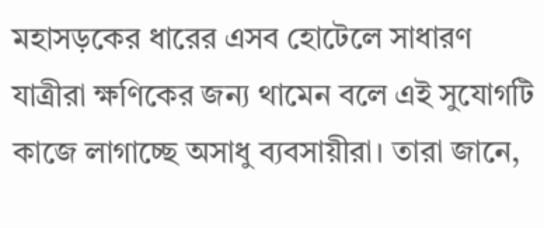মহাসড়কের ধারের এসব হোটেলে সাধারণ যাত্রীরা ক্ষণিকের জন্য থামেন বলে এই সুযোগটি কাজে লাগাচ্ছে অসাধু ব্যবসায়ীরা। তারা জানে,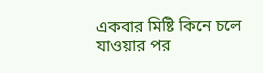একবার মিষ্টি কিনে চলে যাওয়ার পর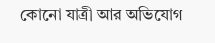কোনো যাত্রী আর অভিযোগ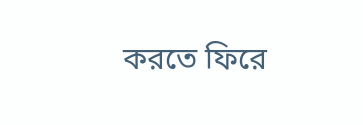করতে ফিরে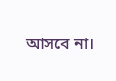আসবে না।